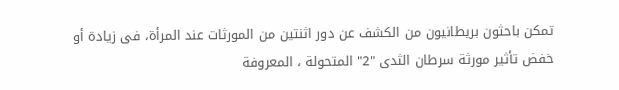تمكن باحثون بريطانيون من الكشف عن دور اثنتين من المورثات عند المرأة، فى زيادة أو خفض تأثير مورثة سرطان الثدى "2" المتحولة ، المعروفة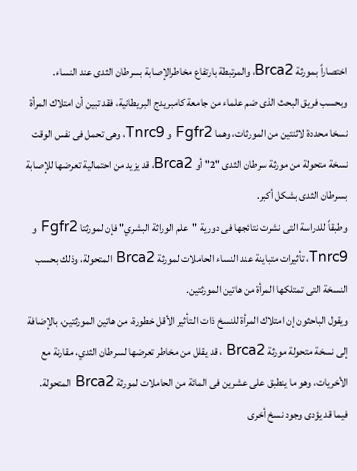اختصاراً بمورثة Brca2، والمرتبطة بارتفاع مخاطرالإصابة بسرطان الثدى عند النساء.
وبحسب فريق البحث الذى ضم علماء من جامعة كامبريدج البريطانية، فقد تبين أن امتلاك المرأة نسخا محددة لاثنتين من المورثات، وهما Fgfr2 و Tnrc9، وهى تحمل فى نفس الوقت نسخة متحولة من مورثة سرطان الثدى "2" أو Brca2، قد يزيد من احتمالية تعرضها للإصابة بسرطان الثدى بشكل أكبر.
وطبقاً للدراسة التى نشرت نتائجها فى دورية "علم الوراثة البشري" فإن لمورثتا Fgfr2 و Tnrc9، تأثيرات متباينة عند النساء الحاملات لمورثة Brca2 المتحولة، وذلك بحسب النسخة التى تمتلكها المرأة من هاتين المورثتين.
ويقول الباحثون إن امتلاك المرأة للنسخ ذات الـتأثير الأقل خطورة، من هاتين المورثتين، بالإضافة إلى نسخة متحولة مورثة Brca2 ، قد يقلل من مخاطر تعرضها لسرطان الثدي، مقارنة مع الأخريات، وهو ما ينطبق على عشرين فى المائة من الحاملات لمورثة Brca2 المتحولة.
فيما قد يؤدى وجود نسخ أخرى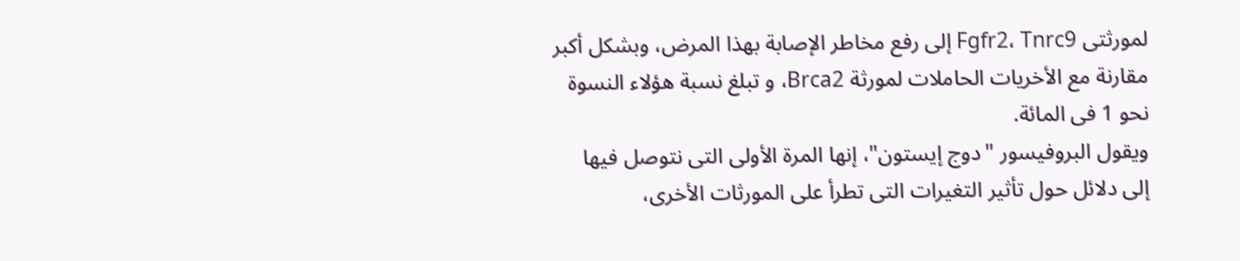لمورثتى Fgfr2، Tnrc9 إلى رفع مخاطر الإصابة بهذا المرض، وبشكل أكبر مقارنة مع الأخريات الحاملات لمورثة Brca2، و تبلغ نسبة هؤلاء النسوة نحو 1 فى المائة.
ويقول البروفيسور "دوج إيستون"، إنها المرة الأولى التى نتوصل فيها إلى دلائل حول تأثير التغيرات التى تطرأ على المورثات الأخرى،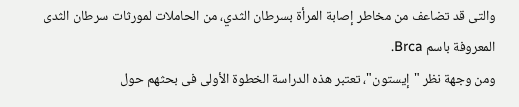والتى قد تضاعف من مخاطر إصابة المرأة بسرطان الثدي، من الحاملات لمورثات سرطان الثدى المعروفة باسم Brca.
ومن وجهة نظر "إيستون"، تعتبر هذه الدراسة الخطوة الأولى فى بحثهم حول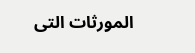المورثات التى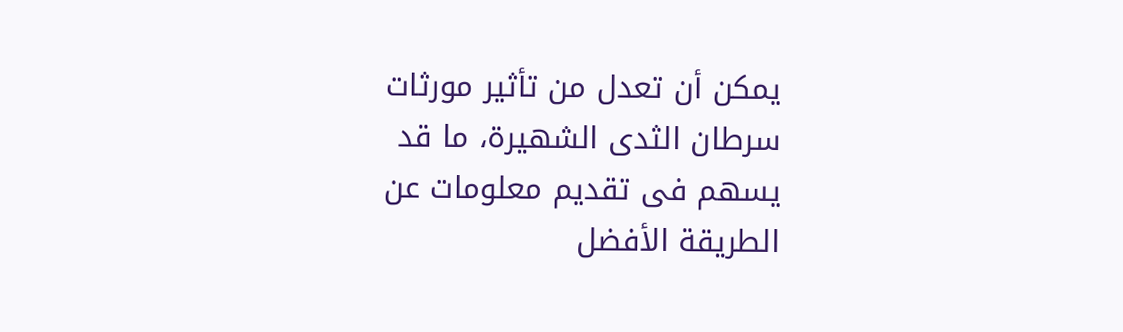يمكن أن تعدل من تأثير مورثات سرطان الثدى الشهيرة، ما قد يسهم فى تقديم معلومات عن الطريقة الأفضل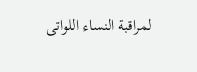لمراقبة النساء اللواتى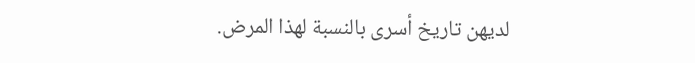لديهن تاريخ أسرى بالنسبة لهذا المرض.